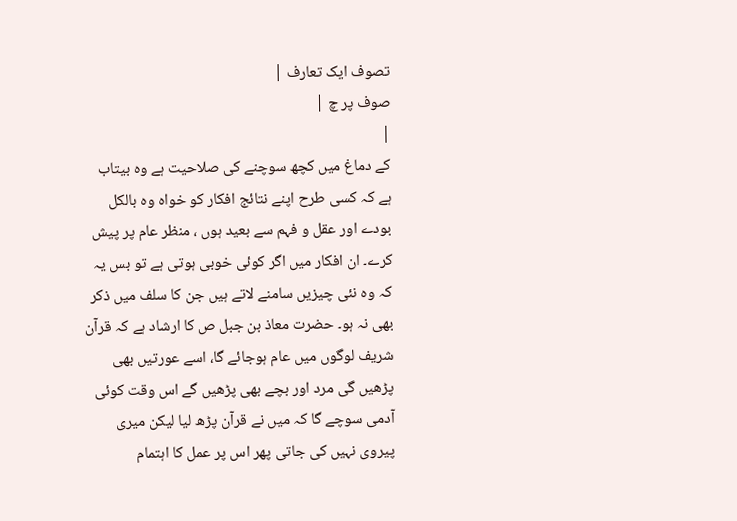تصوف ایک تعارف |
صوف پر چ |
|
کے دماغ میں کچھ سوچنے کی صلاحیت ہے وہ بیتاب ہے کہ کسی طرح اپنے نتائج افکار کو خواہ وہ بالکل بودے اور عقل و فہم سے بعید ہوں ، منظر عام پر پیش کرے۔ ان افکار میں اگر کوئی خوبی ہوتی ہے تو بس یہ کہ وہ نئی چیزیں سامنے لاتے ہیں جن کا سلف میں ذکر بھی نہ ہو۔ حضرت معاذ بن جبل ص کا ارشاد ہے کہ قرآن شریف لوگوں میں عام ہوجائے گا، اسے عورتیں بھی پڑھیں گی مرد اور بچے بھی پڑھیں گے اس وقت کوئی آدمی سوچے گا کہ میں نے قرآن پڑھ لیا لیکن میری پیروی نہیں کی جاتی پھر اس پر عمل کا اہتمام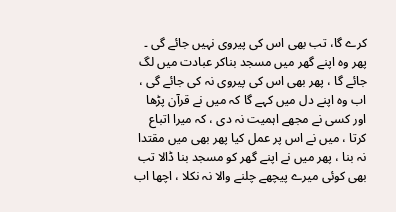کرے گا، تب بھی اس کی پیروی نہیں جائے گی ۔ پھر وہ اپنے گھر میں مسجد بناکر عبادت میں لگ جائے گا ، پھر بھی اس کی پیروی نہ کی جائے گی ، اب وہ اپنے دل میں کہے گا کہ میں نے قرآن پڑھا اور کسی نے مجھے اہمیت نہ دی ، کہ میرا اتباع کرتا ، میں نے اس پر عمل کیا پھر بھی میں مقتدا نہ بنا ، پھر میں نے اپنے گھر کو مسجد بنا ڈالا تب بھی کوئی میرے پیچھے چلنے والا نہ نکلا ، اچھا اب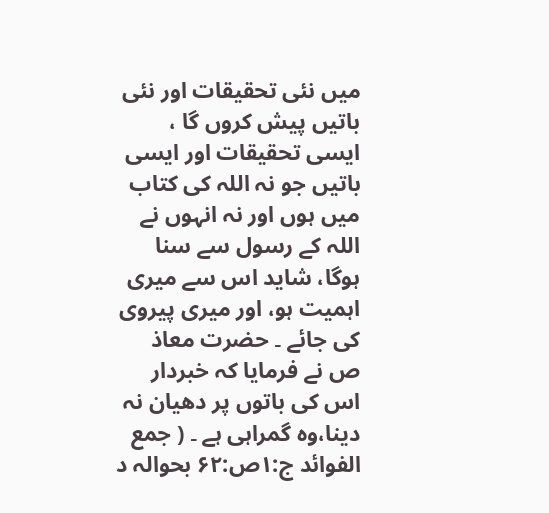میں نئی تحقیقات اور نئی باتیں پیش کروں گا ، ایسی تحقیقات اور ایسی باتیں جو نہ اللہ کی کتاب میں ہوں اور نہ انہوں نے اللہ کے رسول سے سنا ہوگا، شاید اس سے میری اہمیت ہو، اور میری پیروی کی جائے ۔ حضرت معاذ ص نے فرمایا کہ خبردار اس کی باتوں پر دھیان نہ دینا،وہ گمراہی ہے ۔ ( جمع الفوائد ج:۱ص:۶۲ بحوالہ د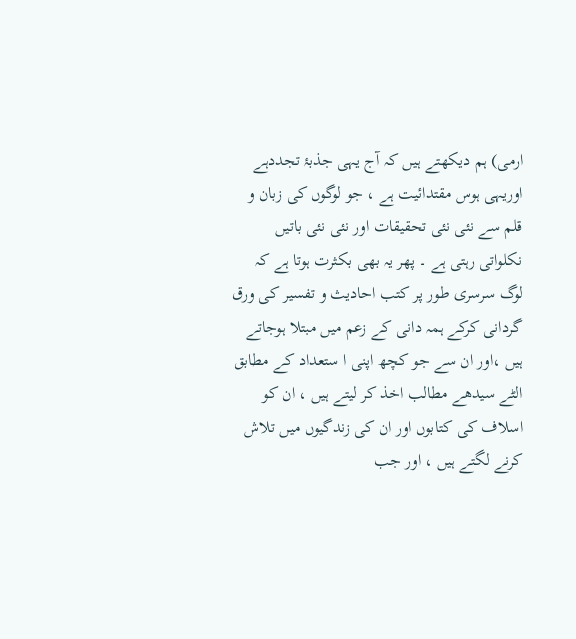ارمی) ہم دیکھتے ہیں کہ آج یہی جذبۂ تجددہے اوریہی ہوس مقتدائیت ہے ، جو لوگوں کی زبان و قلم سے نئی نئی تحقیقات اور نئی نئی باتیں نکلواتی رہتی ہے ۔ پھر یہ بھی بکثرت ہوتا ہے کہ لوگ سرسری طور پر کتب احادیث و تفسیر کی ورق گردانی کرکے ہمہ دانی کے زعم میں مبتلا ہوجاتے ہیں ،اور ان سے جو کچھ اپنی ا ستعداد کے مطابق الٹے سیدھے مطالب اخذ کر لیتے ہیں ، ان کو اسلاف کی کتابوں اور ان کی زندگیوں میں تلاش کرنے لگتے ہیں ، اور جب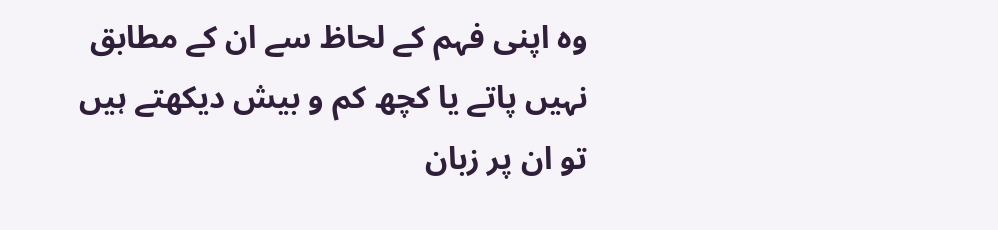وہ اپنی فہم کے لحاظ سے ان کے مطابق نہیں پاتے یا کچھ کم و بیش دیکھتے ہیں تو ان پر زبان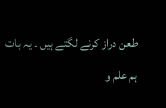طعن دراز کرنے لگتے ہیں ۔ یہ بات ہم علم و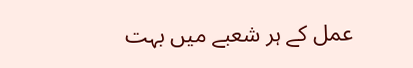عمل کے ہر شعبے میں بہت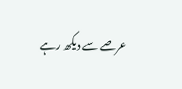عرصے سے دیکھ رہے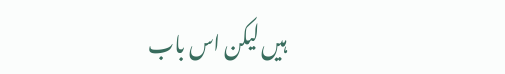ہیں لیکن اس باب